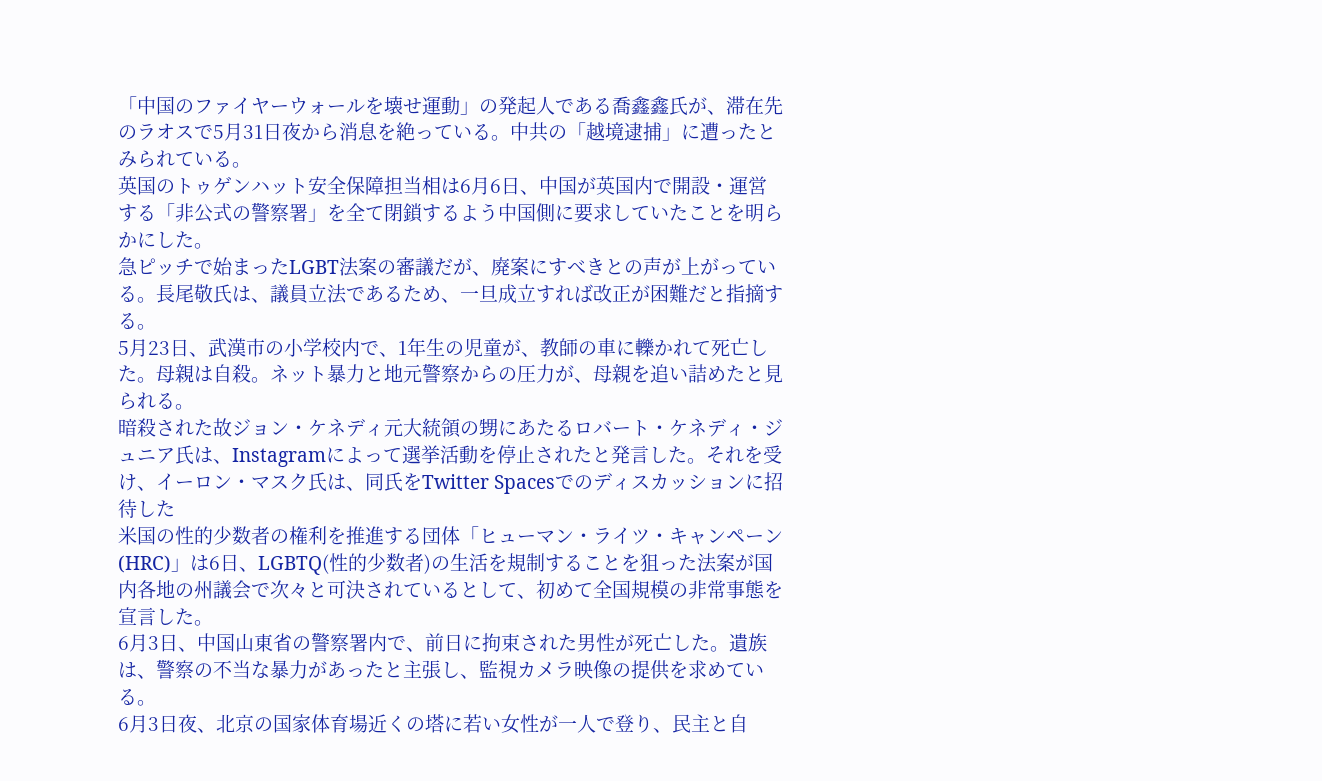「中国のファイヤーウォールを壊せ運動」の発起人である喬鑫鑫氏が、滞在先のラオスで5月31日夜から消息を絶っている。中共の「越境逮捕」に遭ったとみられている。
英国のトゥゲンハット安全保障担当相は6月6日、中国が英国内で開設・運営する「非公式の警察署」を全て閉鎖するよう中国側に要求していたことを明らかにした。
急ピッチで始まったLGBT法案の審議だが、廃案にすべきとの声が上がっている。長尾敬氏は、議員立法であるため、一旦成立すれば改正が困難だと指摘する。
5月23日、武漢市の小学校内で、1年生の児童が、教師の車に轢かれて死亡した。母親は自殺。ネット暴力と地元警察からの圧力が、母親を追い詰めたと見られる。
暗殺された故ジョン・ケネディ元大統領の甥にあたるロバート・ケネディ・ジュニア氏は、Instagramによって選挙活動を停止されたと発言した。それを受け、イーロン・マスク氏は、同氏をTwitter Spacesでのディスカッションに招待した
米国の性的少数者の権利を推進する団体「ヒューマン・ライツ・キャンペーン(HRC)」は6日、LGBTQ(性的少数者)の生活を規制することを狙った法案が国内各地の州議会で次々と可決されているとして、初めて全国規模の非常事態を宣言した。
6月3日、中国山東省の警察署内で、前日に拘束された男性が死亡した。遺族は、警察の不当な暴力があったと主張し、監視カメラ映像の提供を求めている。
6月3日夜、北京の国家体育場近くの塔に若い女性が一人で登り、民主と自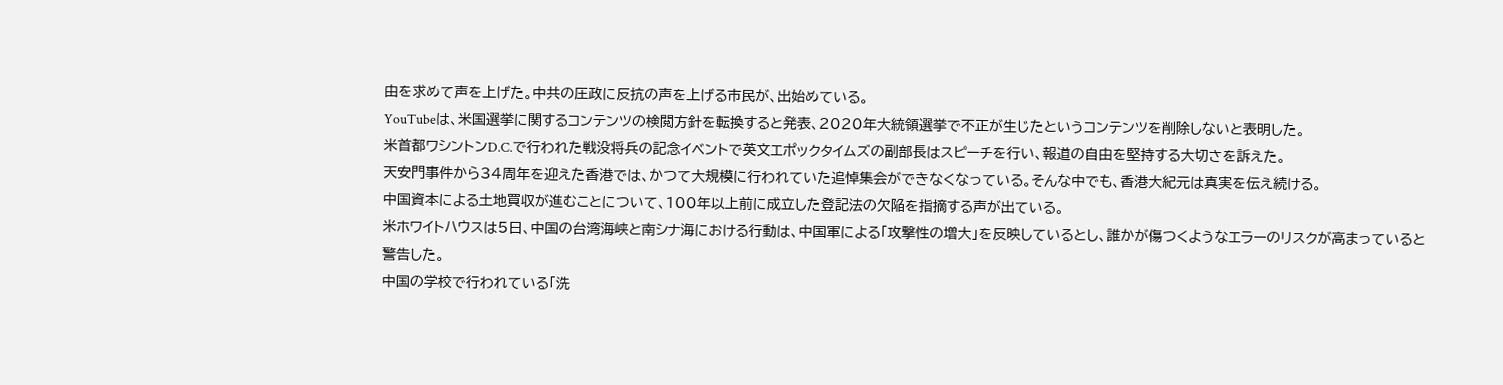由を求めて声を上げた。中共の圧政に反抗の声を上げる市民が、出始めている。
YouTubeは、米国選挙に関するコンテンツの検閲方針を転換すると発表、2020年大統領選挙で不正が生じたというコンテンツを削除しないと表明した。
米首都ワシントンD.C.で行われた戦没将兵の記念イベントで英文エポックタイムズの副部長はスピーチを行い、報道の自由を堅持する大切さを訴えた。
天安門事件から34周年を迎えた香港では、かつて大規模に行われていた追悼集会ができなくなっている。そんな中でも、香港大紀元は真実を伝え続ける。
中国資本による土地買収が進むことについて、100年以上前に成立した登記法の欠陥を指摘する声が出ている。
米ホワイトハウスは5日、中国の台湾海峡と南シナ海における行動は、中国軍による「攻撃性の増大」を反映しているとし、誰かが傷つくようなエラーのリスクが高まっていると警告した。
中国の学校で行われている「洗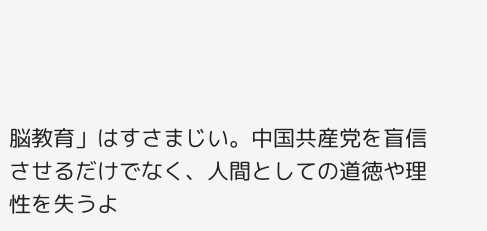脳教育」はすさまじい。中国共産党を盲信させるだけでなく、人間としての道徳や理性を失うよ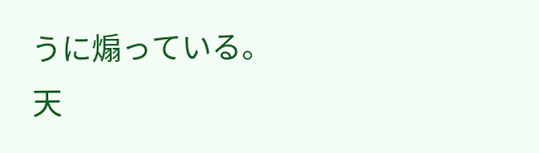うに煽っている。
天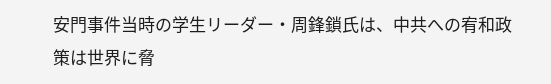安門事件当時の学生リーダー・周鋒鎖氏は、中共への宥和政策は世界に脅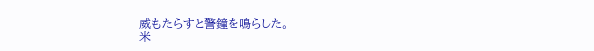威もたらすと警鐘を鳴らした。
米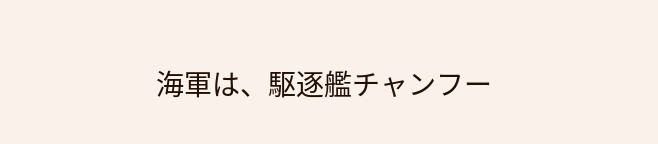海軍は、駆逐艦チャンフー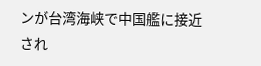ンが台湾海峡で中国艦に接近され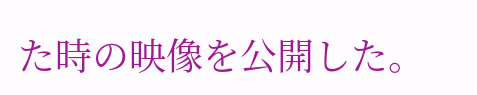た時の映像を公開した。